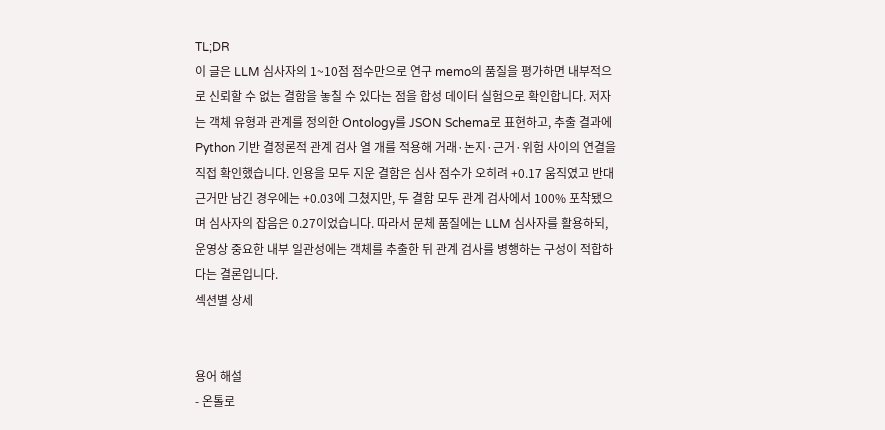TL;DR
이 글은 LLM 심사자의 1~10점 점수만으로 연구 memo의 품질을 평가하면 내부적으로 신뢰할 수 없는 결함을 놓칠 수 있다는 점을 합성 데이터 실험으로 확인합니다. 저자는 객체 유형과 관계를 정의한 Ontology를 JSON Schema로 표현하고, 추출 결과에 Python 기반 결정론적 관계 검사 열 개를 적용해 거래·논지·근거·위험 사이의 연결을 직접 확인했습니다. 인용을 모두 지운 결함은 심사 점수가 오히려 +0.17 움직였고 반대 근거만 남긴 경우에는 +0.03에 그쳤지만, 두 결함 모두 관계 검사에서 100% 포착됐으며 심사자의 잡음은 0.27이었습니다. 따라서 문체 품질에는 LLM 심사자를 활용하되, 운영상 중요한 내부 일관성에는 객체를 추출한 뒤 관계 검사를 병행하는 구성이 적합하다는 결론입니다.
섹션별 상세


용어 해설
- 온톨로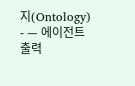지(Ontology)
- — 에이전트 출력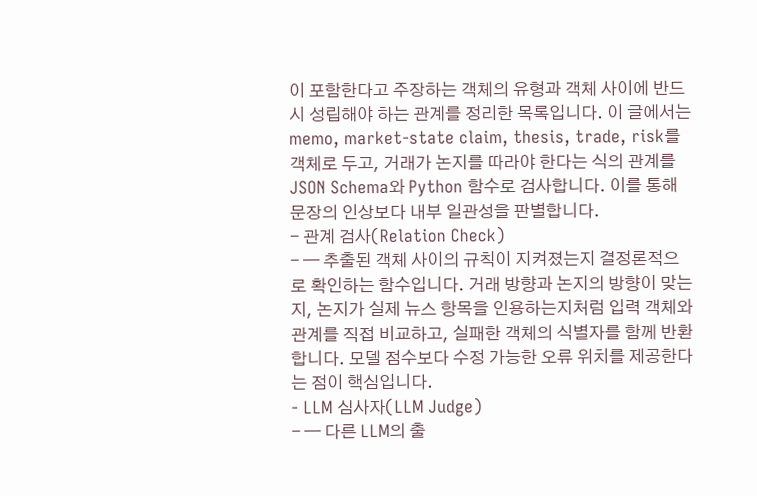이 포함한다고 주장하는 객체의 유형과 객체 사이에 반드시 성립해야 하는 관계를 정리한 목록입니다. 이 글에서는 memo, market-state claim, thesis, trade, risk를 객체로 두고, 거래가 논지를 따라야 한다는 식의 관계를 JSON Schema와 Python 함수로 검사합니다. 이를 통해 문장의 인상보다 내부 일관성을 판별합니다.
- 관계 검사(Relation Check)
- — 추출된 객체 사이의 규칙이 지켜졌는지 결정론적으로 확인하는 함수입니다. 거래 방향과 논지의 방향이 맞는지, 논지가 실제 뉴스 항목을 인용하는지처럼 입력 객체와 관계를 직접 비교하고, 실패한 객체의 식별자를 함께 반환합니다. 모델 점수보다 수정 가능한 오류 위치를 제공한다는 점이 핵심입니다.
- LLM 심사자(LLM Judge)
- — 다른 LLM의 출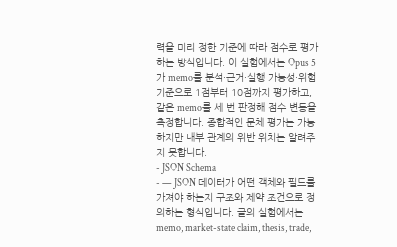력을 미리 정한 기준에 따라 점수로 평가하는 방식입니다. 이 실험에서는 Opus 5가 memo를 분석·근거·실행 가능성·위험 기준으로 1점부터 10점까지 평가하고, 같은 memo를 세 번 판정해 점수 변동을 측정합니다. 종합적인 문체 평가는 가능하지만 내부 관계의 위반 위치는 알려주지 못합니다.
- JSON Schema
- — JSON 데이터가 어떤 객체와 필드를 가져야 하는지 구조와 제약 조건으로 정의하는 형식입니다. 글의 실험에서는 memo, market-state claim, thesis, trade,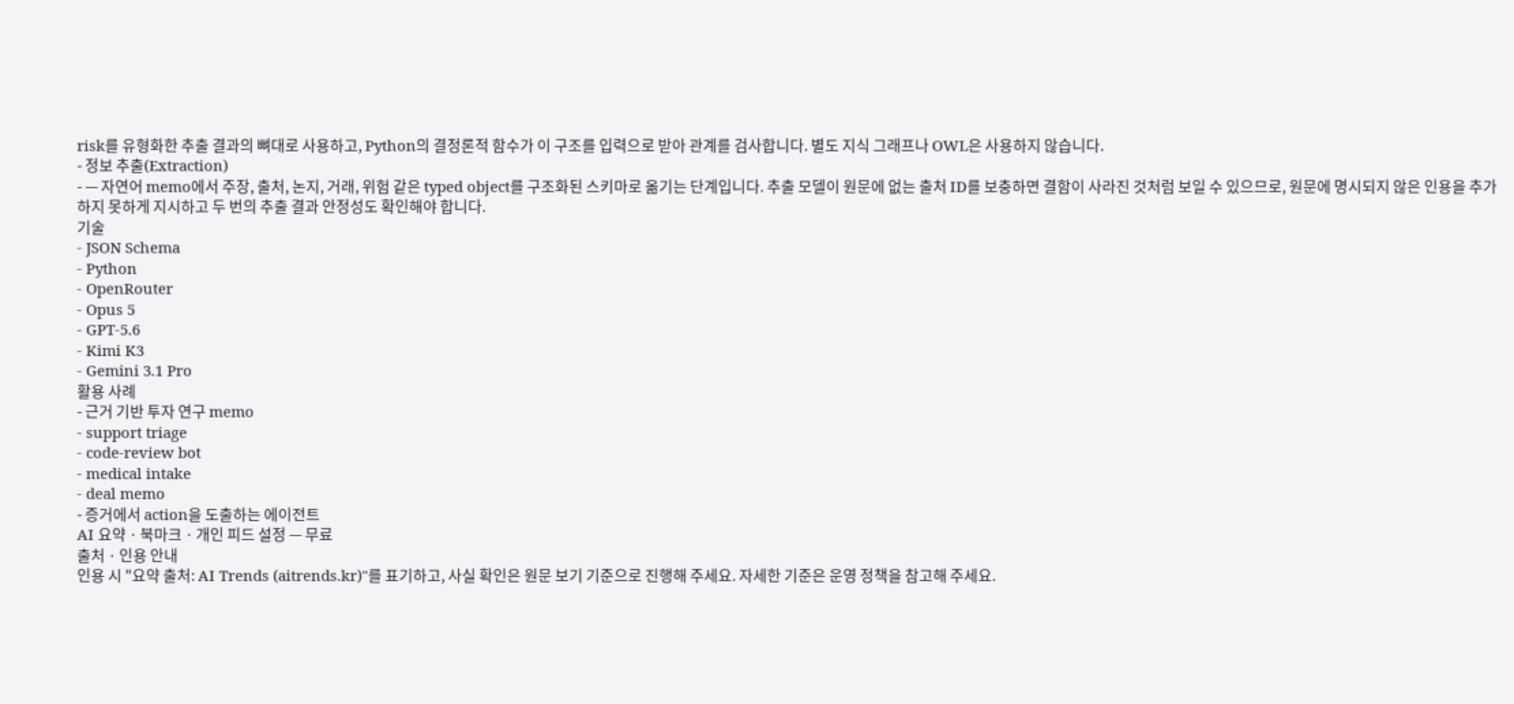risk를 유형화한 추출 결과의 뼈대로 사용하고, Python의 결정론적 함수가 이 구조를 입력으로 받아 관계를 검사합니다. 별도 지식 그래프나 OWL은 사용하지 않습니다.
- 정보 추출(Extraction)
- — 자연어 memo에서 주장, 출처, 논지, 거래, 위험 같은 typed object를 구조화된 스키마로 옮기는 단계입니다. 추출 모델이 원문에 없는 출처 ID를 보충하면 결함이 사라진 것처럼 보일 수 있으므로, 원문에 명시되지 않은 인용을 추가하지 못하게 지시하고 두 번의 추출 결과 안정성도 확인해야 합니다.
기술
- JSON Schema
- Python
- OpenRouter
- Opus 5
- GPT-5.6
- Kimi K3
- Gemini 3.1 Pro
활용 사례
- 근거 기반 투자 연구 memo
- support triage
- code-review bot
- medical intake
- deal memo
- 증거에서 action을 도출하는 에이전트
AI 요약 · 북마크 · 개인 피드 설정 — 무료
출처 · 인용 안내
인용 시 "요약 출처: AI Trends (aitrends.kr)"를 표기하고, 사실 확인은 원문 보기 기준으로 진행해 주세요. 자세한 기준은 운영 정책을 참고해 주세요.